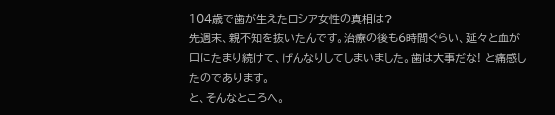104歳で歯が生えたロシア女性の真相は?
先週末、親不知を抜いたんです。治療の後も6時間ぐらい、延々と血が口にたまり続けて、げんなりしてしまいました。歯は大事だな! と痛感したのであります。
と、そんなところへ。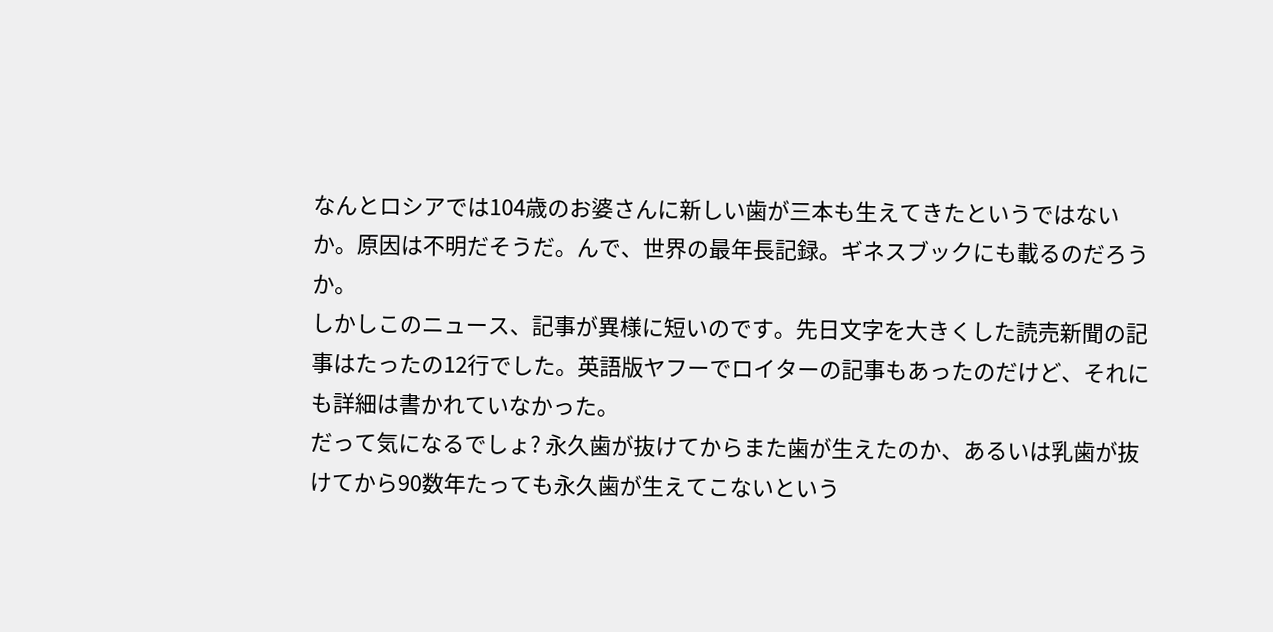なんとロシアでは104歳のお婆さんに新しい歯が三本も生えてきたというではないか。原因は不明だそうだ。んで、世界の最年長記録。ギネスブックにも載るのだろうか。
しかしこのニュース、記事が異様に短いのです。先日文字を大きくした読売新聞の記事はたったの12行でした。英語版ヤフーでロイターの記事もあったのだけど、それにも詳細は書かれていなかった。
だって気になるでしょ? 永久歯が抜けてからまた歯が生えたのか、あるいは乳歯が抜けてから90数年たっても永久歯が生えてこないという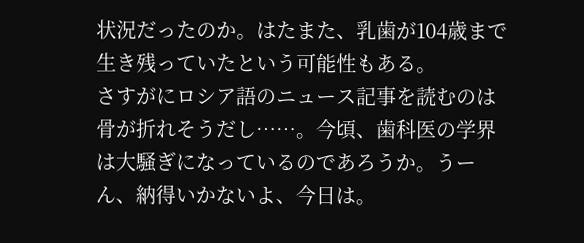状況だったのか。はたまた、乳歯が104歳まで生き残っていたという可能性もある。
さすがにロシア語のニュース記事を読むのは骨が折れそうだし……。今頃、歯科医の学界は大騒ぎになっているのであろうか。うーん、納得いかないよ、今日は。